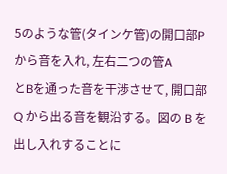5のような管(タインケ管)の開口部Pから音を入れ, 左右二つの管A
とBを通った音を干渉させて, 開口部Q から出る音を観沿する。図の B を
出し入れすることに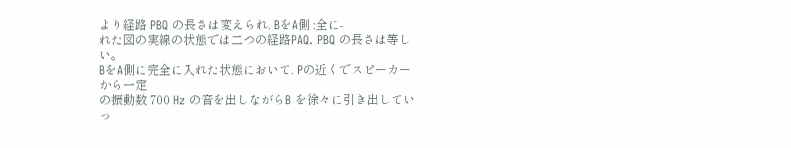より経路 PBQ の長さは変えられ. BをA側 :全に-
れた図の実線の状態では二つの経路PAQ. PBQ の長さは等しい。
BをA側に完全に入れた状態において. Pの近くでスピーカーから一定
の振動数 700 Hz の音を出しながらB を徐々に引き出していっ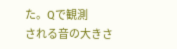た。Qで観測
される音の大きさ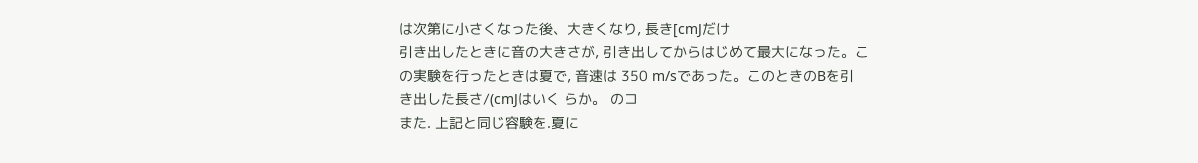は次第に小さくなった後、大きくなり, 長き[cmJだけ
引き出したときに音の大きさが, 引き出してからはじめて最大になった。こ
の実験を行ったときは夏で, 音速は 350 m/sであった。このときのBを引
き出した長さ/(cmJはいく らか。 のコ
また. 上記と同じ容験を.夏に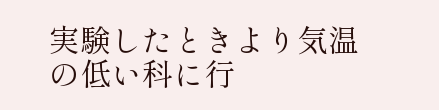実験したときより気温の低い科に行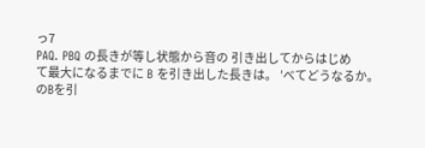っ7
PAQ. PBQ の長きが等し状態から音の 引き出してからはじめ
て最大になるまでに B を引き出した長きは。 'べてどうなるか。
のBを引